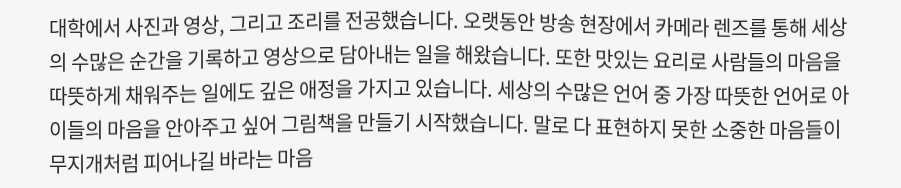대학에서 사진과 영상, 그리고 조리를 전공했습니다. 오랫동안 방송 현장에서 카메라 렌즈를 통해 세상의 수많은 순간을 기록하고 영상으로 담아내는 일을 해왔습니다. 또한 맛있는 요리로 사람들의 마음을 따뜻하게 채워주는 일에도 깊은 애정을 가지고 있습니다. 세상의 수많은 언어 중 가장 따뜻한 언어로 아이들의 마음을 안아주고 싶어 그림책을 만들기 시작했습니다. 말로 다 표현하지 못한 소중한 마음들이 무지개처럼 피어나길 바라는 마음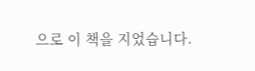으로 이 책을 지었습니다.